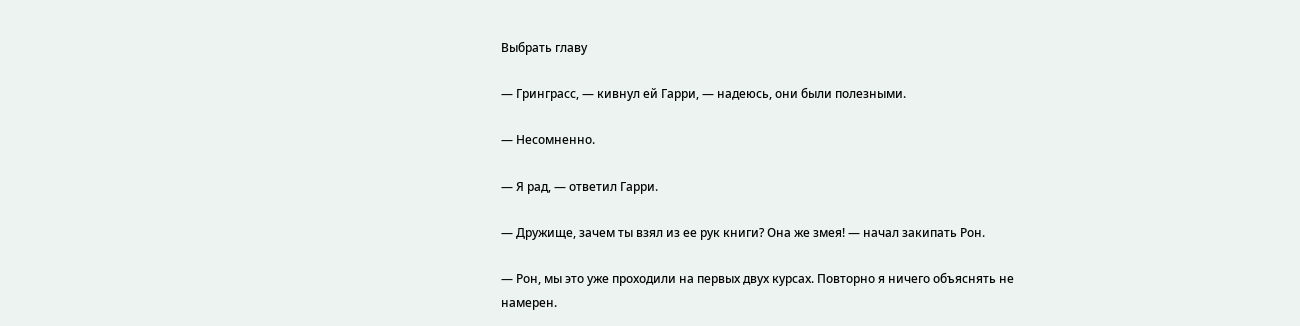Выбрать главу

— Гринграсс, — кивнул ей Гарри, — надеюсь, они были полезными.

— Несомненно.

— Я рад, — ответил Гарри.

— Дружище, зачем ты взял из ее рук книги? Она же змея! — начал закипать Рон.

— Рон, мы это уже проходили на первых двух курсах. Повторно я ничего объяснять не намерен.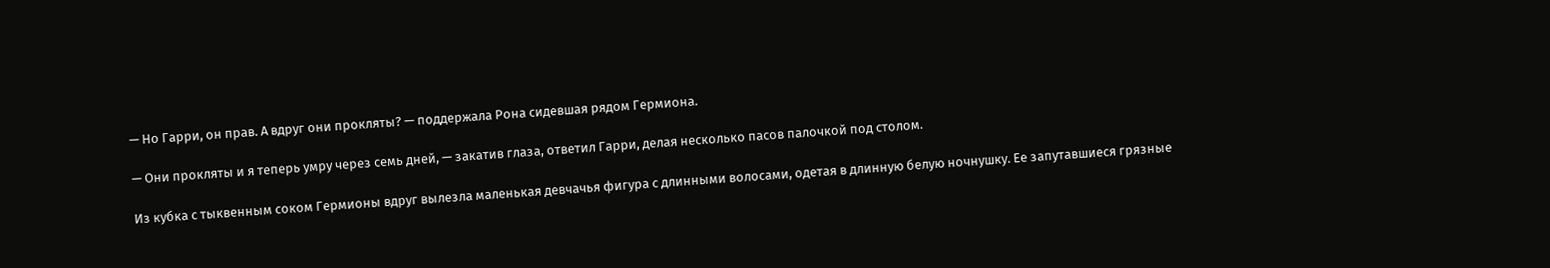— Но Гарри, он прав. А вдруг они прокляты? — поддержала Рона сидевшая рядом Гермиона.

— Они прокляты и я теперь умру через семь дней, — закатив глаза, ответил Гарри, делая несколько пасов палочкой под столом.

Из кубка с тыквенным соком Гермионы вдруг вылезла маленькая девчачья фигура с длинными волосами, одетая в длинную белую ночнушку. Ее запутавшиеся грязные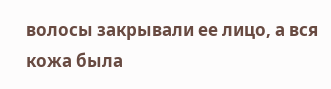волосы закрывали ее лицо, а вся кожа была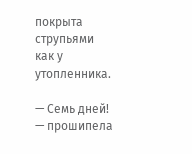покрыта струпьями как у утопленника.

— Семь дней! — прошипела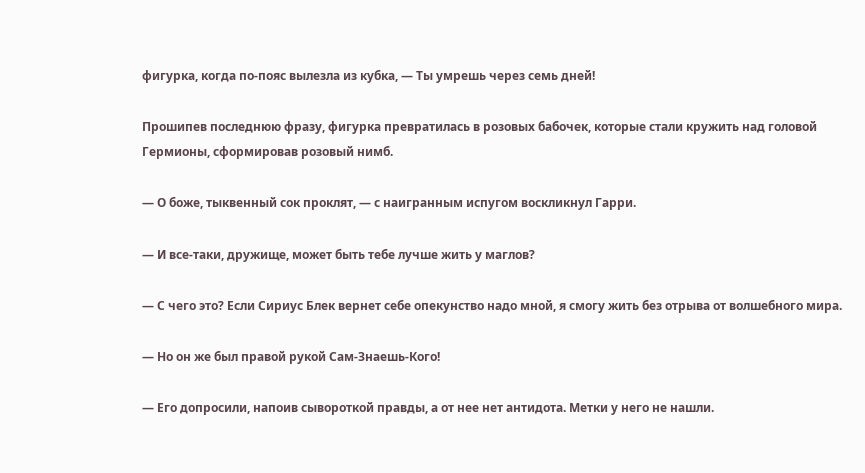фигурка, когда по-пояс вылезла из кубка, — Ты умрешь через семь дней!

Прошипев последнюю фразу, фигурка превратилась в розовых бабочек, которые стали кружить над головой Гермионы, сформировав розовый нимб.

— О боже, тыквенный сок проклят, — с наигранным испугом воскликнул Гарри.

— И все-таки, дружище, может быть тебе лучше жить у маглов?

— С чего это? Если Сириус Блек вернет себе опекунство надо мной, я смогу жить без отрыва от волшебного мира.

— Но он же был правой рукой Сам-Знаешь-Кого!

— Его допросили, напоив сывороткой правды, а от нее нет антидота. Метки у него не нашли.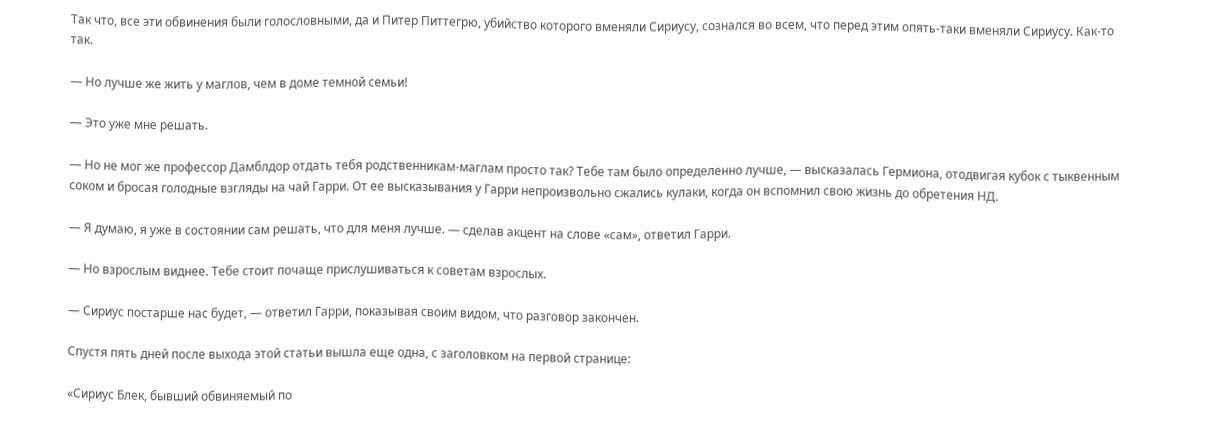Так что, все эти обвинения были голословными, да и Питер Питтегрю, убийство которого вменяли Сириусу, сознался во всем, что перед этим опять-таки вменяли Сириусу. Как-то так.

— Но лучше же жить у маглов, чем в доме темной семьи!

— Это уже мне решать.

— Но не мог же профессор Дамблдор отдать тебя родственникам-маглам просто так? Тебе там было определенно лучше, — высказалась Гермиона, отодвигая кубок с тыквенным соком и бросая голодные взгляды на чай Гарри. От ее высказывания у Гарри непроизвольно сжались кулаки, когда он вспомнил свою жизнь до обретения НД.

— Я думаю, я уже в состоянии сам решать, что для меня лучше. — сделав акцент на слове «сам», ответил Гарри.

— Но взрослым виднее. Тебе стоит почаще прислушиваться к советам взрослых.

— Сириус постарше нас будет, — ответил Гарри, показывая своим видом, что разговор закончен.

Спустя пять дней после выхода этой статьи вышла еще одна, с заголовком на первой странице:

«Сириус Блек, бывший обвиняемый по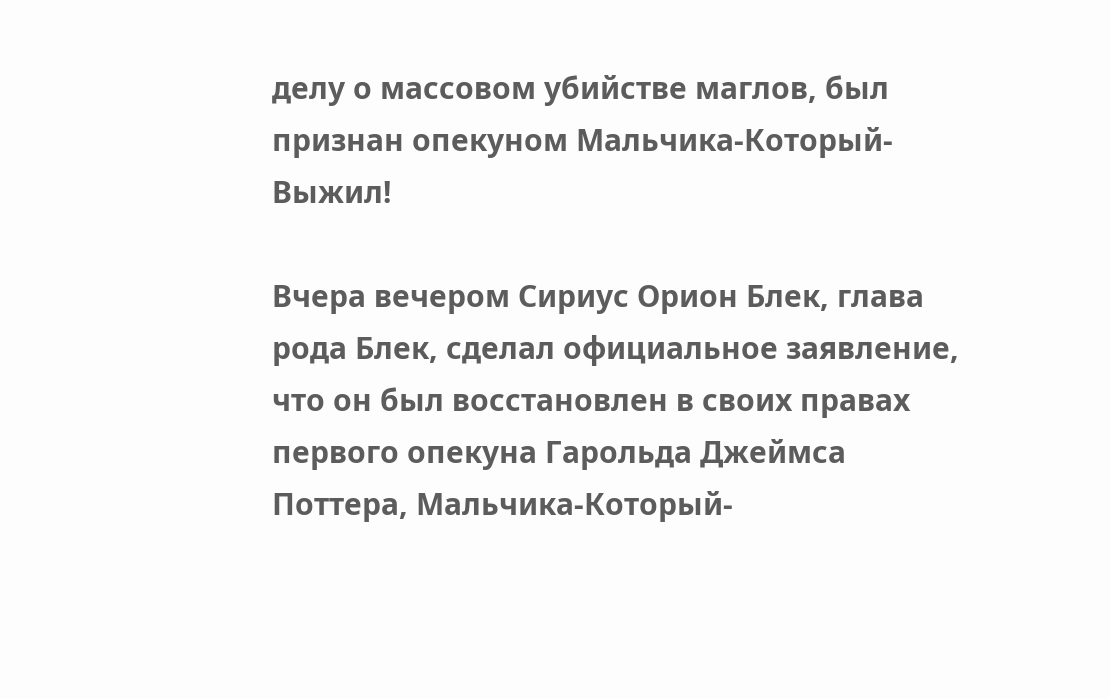делу о массовом убийстве маглов, был признан опекуном Мальчика-Который-Выжил!

Вчера вечером Сириус Орион Блек, глава рода Блек, сделал официальное заявление, что он был восстановлен в своих правах первого опекуна Гарольда Джеймса Поттера, Мальчика-Который-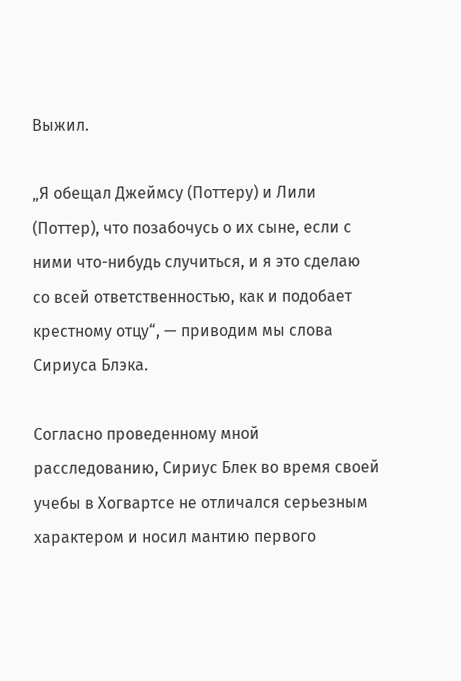Выжил.

„Я обещал Джеймсу (Поттеру) и Лили (Поттер), что позабочусь о их сыне, если с ними что-нибудь случиться, и я это сделаю со всей ответственностью, как и подобает крестному отцу“, — приводим мы слова Сириуса Блэка.

Согласно проведенному мной расследованию, Сириус Блек во время своей учебы в Хогвартсе не отличался серьезным характером и носил мантию первого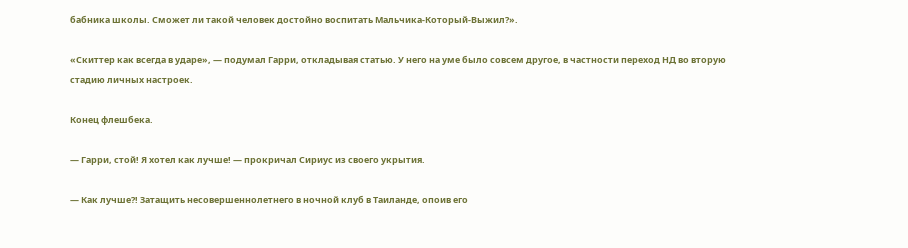бабника школы. Сможет ли такой человек достойно воспитать Мальчика-Который-Выжил?».

«Скиттер как всегда в ударе», — подумал Гарри, откладывая статью. У него на уме было совсем другое, в частности переход НД во вторую стадию личных настроек.

Конец флешбека.

— Гарри, стой! Я хотел как лучше! — прокричал Сириус из своего укрытия.

— Как лучше?! Затащить несовершеннолетнего в ночной клуб в Таиланде, опоив его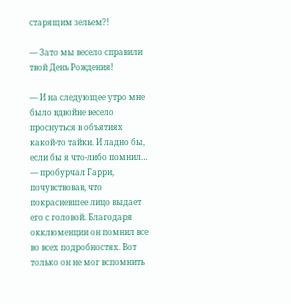старящим зельем?!

— Зато мы весело справили твой День Рождения!

— И на следующее утро мне было вдвойне весело проснуться в объятиях какой-то тайки. И ладно бы, если бы я что-либо помнил… — пробурчал Гарри, почувствовав, что покрасневшее лицо выдает его с головой. Благодаря окклюменции он помнил все во всех подробностях. Вот только он не мог вспомнить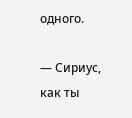одного.

— Сириус, как ты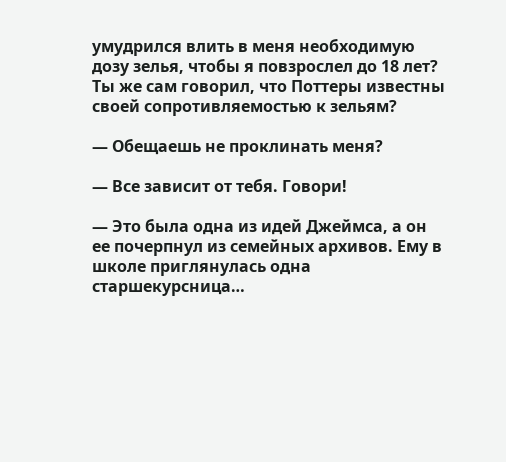умудрился влить в меня необходимую дозу зелья, чтобы я повзрослел до 18 лет? Ты же сам говорил, что Поттеры известны своей сопротивляемостью к зельям?

— Обещаешь не проклинать меня?

— Все зависит от тебя. Говори!

— Это была одна из идей Джеймса, а он ее почерпнул из семейных архивов. Ему в школе приглянулась одна старшекурсница…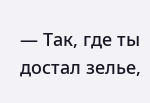— Так, где ты достал зелье,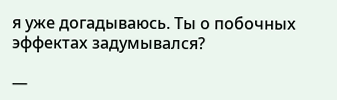я уже догадываюсь. Ты о побочных эффектах задумывался?

—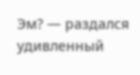Эм? — раздался удивленный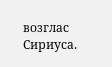возглас Сириуса.